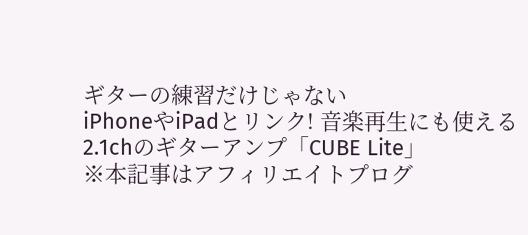ギターの練習だけじゃない
iPhoneやiPadとリンク! 音楽再生にも使える2.1chのギターアンプ「CUBE Lite」
※本記事はアフィリエイトプログ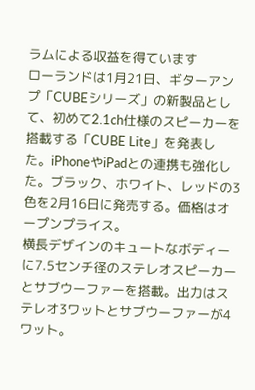ラムによる収益を得ています
ローランドは1月21日、ギターアンプ「CUBEシリーズ」の新製品として、初めて2.1ch仕様のスピーカーを搭載する「CUBE Lite」を発表した。iPhoneやiPadとの連携も強化した。ブラック、ホワイト、レッドの3色を2月16日に発売する。価格はオープンプライス。
横長デザインのキュートなボディーに7.5センチ径のステレオスピーカーとサブウーファーを搭載。出力はステレオ3ワットとサブウーファーが4ワット。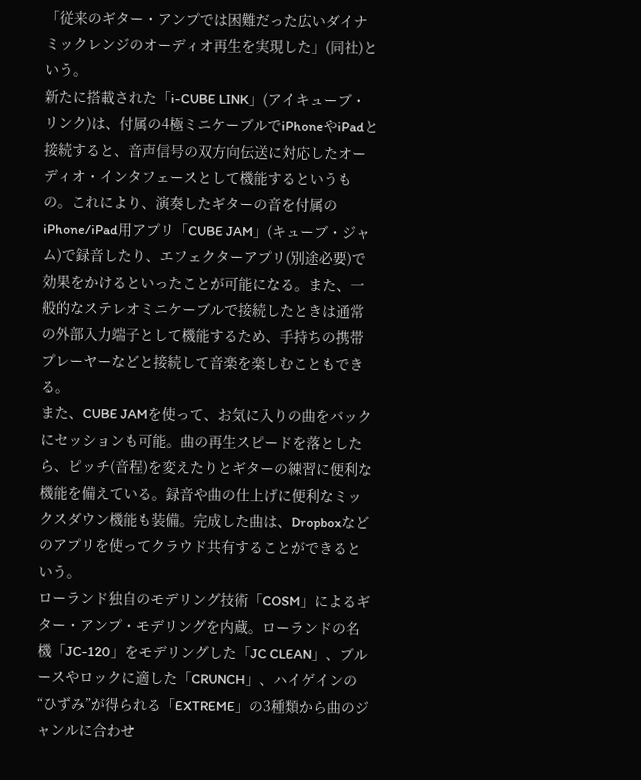「従来のギター・アンプでは困難だった広いダイナミックレンジのオーディオ再生を実現した」(同社)という。
新たに搭載された「i-CUBE LINK」(アイキューブ・リンク)は、付属の4極ミニケーブルでiPhoneやiPadと接続すると、音声信号の双方向伝送に対応したオーディオ・インタフェースとして機能するというもの。これにより、演奏したギターの音を付属のiPhone/iPad用アプリ「CUBE JAM」(キューブ・ジャム)で録音したり、エフェクターアプリ(別途必要)で効果をかけるといったことが可能になる。また、一般的なステレオミニケーブルで接続したときは通常の外部入力端子として機能するため、手持ちの携帯プレーヤーなどと接続して音楽を楽しむこともできる。
また、CUBE JAMを使って、お気に入りの曲をバックにセッションも可能。曲の再生スピードを落としたら、ピッチ(音程)を変えたりとギターの練習に便利な機能を備えている。録音や曲の仕上げに便利なミックスダウン機能も装備。完成した曲は、Dropboxなどのアプリを使ってクラウド共有することができるという。
ローランド独自のモデリング技術「COSM」によるギター・アンプ・モデリングを内蔵。ローランドの名機「JC-120」をモデリングした「JC CLEAN」、ブルースやロックに適した「CRUNCH」、ハイゲインの“ひずみ”が得られる「EXTREME」の3種類から曲のジャンルに合わせ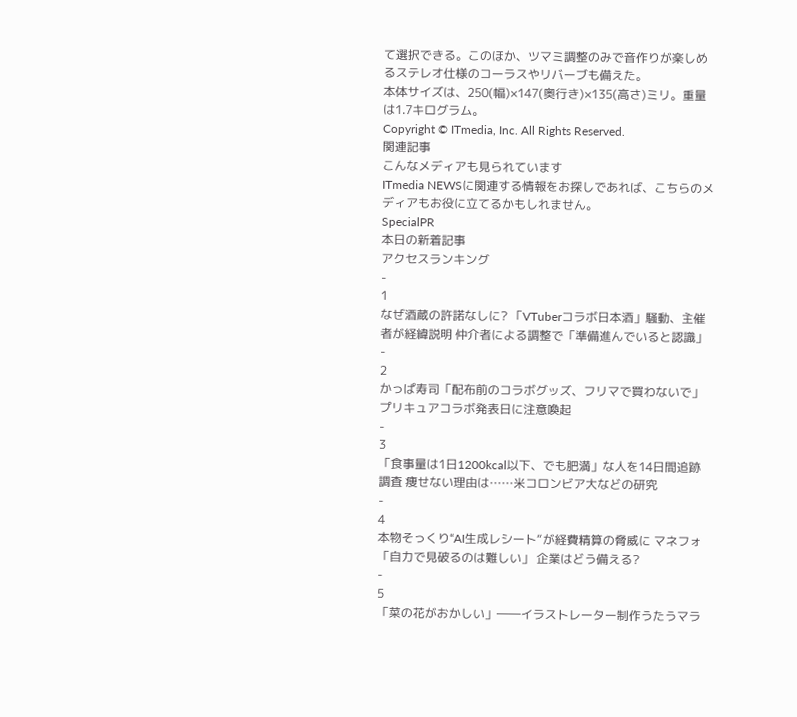て選択できる。このほか、ツマミ調整のみで音作りが楽しめるステレオ仕様のコーラスやリバーブも備えた。
本体サイズは、250(幅)×147(奥行き)×135(高さ)ミリ。重量は1.7キログラム。
Copyright © ITmedia, Inc. All Rights Reserved.
関連記事
こんなメディアも見られています
ITmedia NEWSに関連する情報をお探しであれば、こちらのメディアもお役に立てるかもしれません。
SpecialPR
本日の新着記事
アクセスランキング
-
1
なぜ酒蔵の許諾なしに? 「VTuberコラボ日本酒」騒動、主催者が経緯説明 仲介者による調整で「準備進んでいると認識」
-
2
かっぱ寿司「配布前のコラボグッズ、フリマで買わないで」 プリキュアコラボ発表日に注意喚起
-
3
「食事量は1日1200kcal以下、でも肥満」な人を14日間追跡調査 痩せない理由は……米コロンビア大などの研究
-
4
本物そっくり“AI生成レシート“が経費精算の脅威に マネフォ「自力で見破るのは難しい」 企業はどう備える?
-
5
「菜の花がおかしい」――イラストレーター制作うたうマラ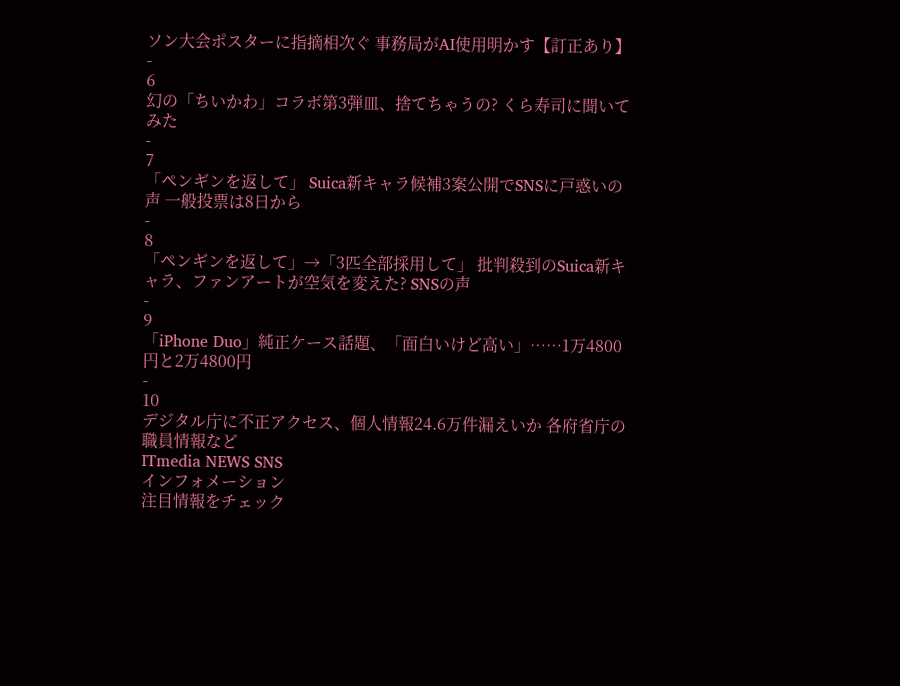ソン大会ポスターに指摘相次ぐ 事務局がAI使用明かす【訂正あり】
-
6
幻の「ちいかわ」コラボ第3弾皿、捨てちゃうの? くら寿司に聞いてみた
-
7
「ペンギンを返して」 Suica新キャラ候補3案公開でSNSに戸惑いの声 一般投票は8日から
-
8
「ペンギンを返して」→「3匹全部採用して」 批判殺到のSuica新キャラ、ファンアートが空気を変えた? SNSの声
-
9
「iPhone Duo」純正ケース話題、「面白いけど高い」……1万4800円と2万4800円
-
10
デジタル庁に不正アクセス、個人情報24.6万件漏えいか 各府省庁の職員情報など
ITmedia NEWS SNS
インフォメーション
注目情報をチェック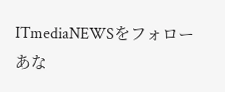ITmediaNEWSをフォロー
あな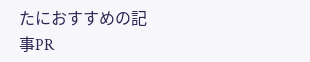たにおすすめの記事PR